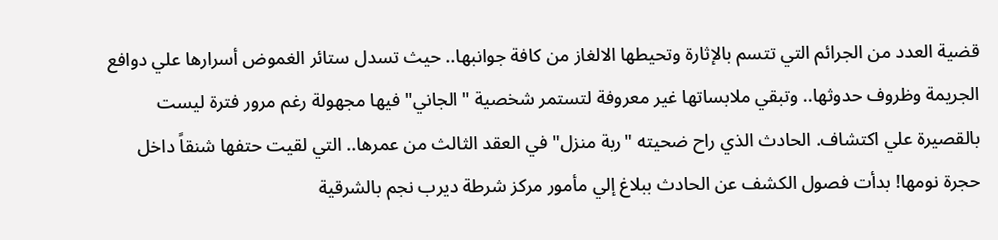قضية العدد من الجرائم التي تتسم بالإثارة وتحيطها الالغاز من كافة جوانبها.. حيث تسدل ستائر الغموض أسرارها علي دوافع الجريمة وظروف حدوثها.. وتبقي ملابساتها غير معروفة لتستمر شخصية "الجاني" فيها مجهولة رغم مرور فترة ليست بالقصيرة علي اكتشاف. الحادث الذي راح ضحيته "ربة منزل" في العقد الثالث من عمرها.. التي لقيت حتفها شنقاً داخل حجرة نومها! بدأت فصول الكشف عن الحادث ببلاغ إلي مأمور مركز شرطة ديرب نجم بالشرقية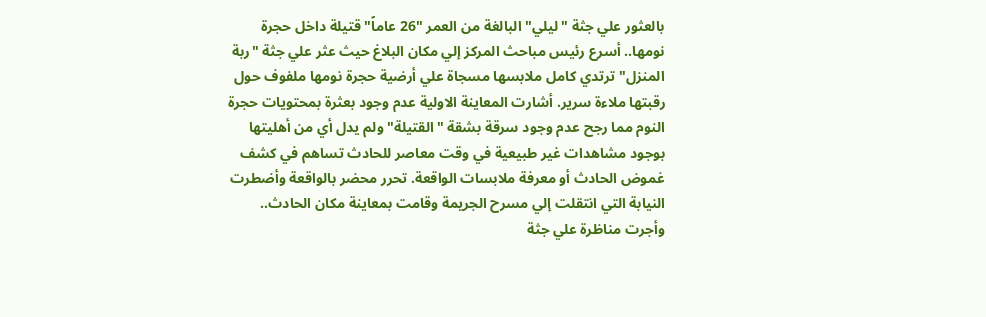بالعثور علي جثة "ليلي" البالغة من العمر "26 عاماً" قتيلة داخل حجرة نومها.. أسرع رئيس مباحث المركز إلي مكان البلاغ حيث عثر علي جثة "ربة المنزل" ترتدي كامل ملابسها مسجاة علي أرضية حجرة نومها ملفوف حول رقبتها ملاءة سرير. أشارت المعاينة الاولية عدم وجود بعثرة بمحتويات حجرة النوم مما رجح عدم وجود سرقة بشقة "القتيلة" ولم يدل أي من أهليتها بوجود مشاهدات غير طبيعية في وقت معاصر للحادث تساهم في كشف غموض الحادث أو معرفة ملابسات الواقعة. تحرر محضر بالواقعة وأضطرت النيابة التي انتقلت إلي مسرح الجريمة وقامت بمعاينة مكان الحادث.. وأجرت مناظرة علي جثة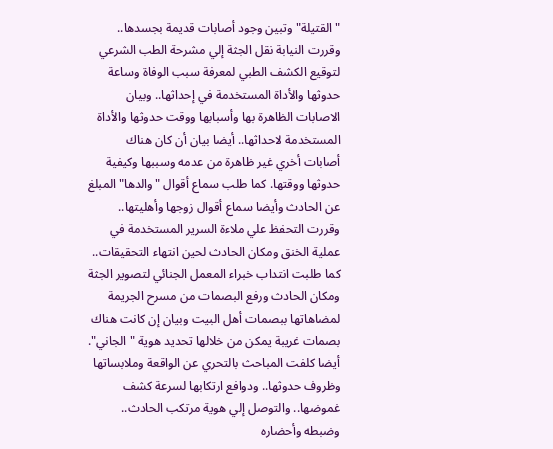"القتيلة" وتبين وجود أصابات قديمة بجسدها.. وقررت النيابة نقل الجثة إلي مشرحة الطب الشرعي لتوقيع الكشف الطبي لمعرفة سبب الوفاة وساعة حدوثها والأداة المستخدمة في إحداثها.. وبيان الاصابات الظاهرة بها وأسبابها ووقت حدوثها والأداة المستخدمة لاحداثها.. أيضا بيان أن كان هناك أصابات أخري غير ظاهرة من عدمه وسببها وكيفية حدوثها ووقتها. كما طلب سماع أقوال "والدها" المبلغ عن الحادث وأيضا سماع أقوال زوجها وأهليتها.. وقررت التحفظ علي ملاءة السرير المستخدمة في عملية الخنق ومكان الحادث لحين انتهاء التحقيقات.. كما طلبت انتداب خبراء المعمل الجنائي لتصوير الجثة ومكان الحادث ورفع البصمات من مسرح الجريمة لمضاهاتها ببصمات أهل البيت وبيان إن كانت هناك بصمات غريبة يمكن من خلالها تحديد هوية "الجاني". أيضا كلفت المباحث بالتحري عن الواقعة وملابساتها وظروف حدوثها.. ودوافع ارتكابها لسرعة كشف غموضها.. والتوصل إلي هوية مرتكب الحادث.. وضبطه وأحضاره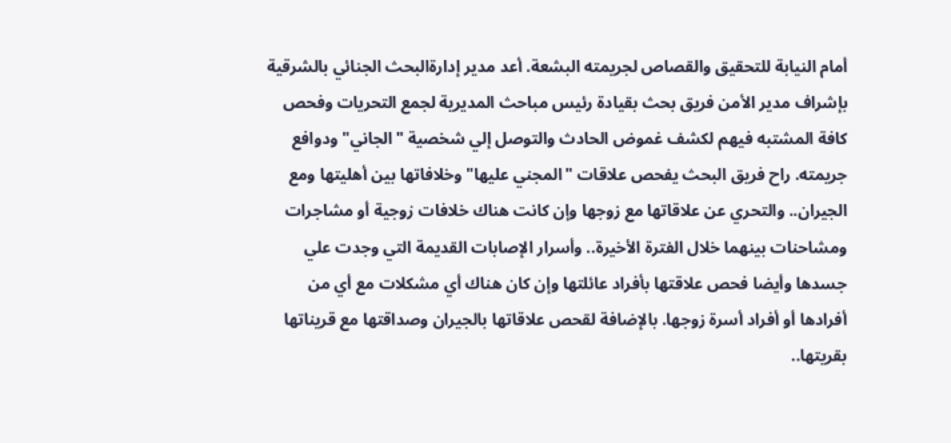أمام النيابة للتحقيق والقصاص لجريمته البشعة. أعد مدير إدارةالبحث الجنائي بالشرقية بإشراف مدير الأمن فريق بحث بقيادة رئيس مباحث المديرية لجمع التحريات وفحص كافة المشتبه فيهم لكشف غموض الحادث والتوصل إلي شخصية "الجاني" ودوافع جريمته. راح فريق البحث يفحص علاقات "المجني عليها" وخلافاتها بين أهليتها ومع الجيران.. والتحري عن علاقاتها مع زوجها وإن كانت هناك خلافات زوجية أو مشاجرات ومشاحنات بينهما خلال الفترة الأخيرة.. وأسرار الإصابات القديمة التي وجدت علي جسدها وأيضا فحص علاقتها بأفراد عائلتها وإن كان هناك أي مشكلات مع أي من أفرادها أو أفراد أسرة زوجها. بالإضافة لقحص علاقاتها بالجيران وصداقتها مع قريناتها بقريتها..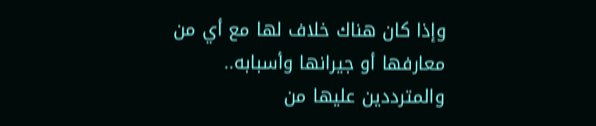وإذا كان هناك خلاف لها مع أي من معارفها أو جيرانها وأسبابه.. والمترددين عليها من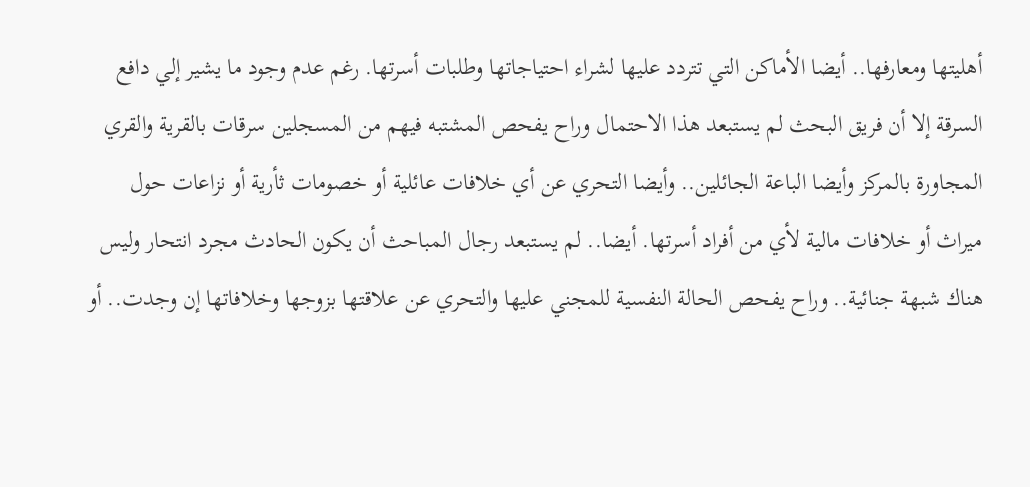أهليتها ومعارفها.. أيضا الأماكن التي تتردد عليها لشراء احتياجاتها وطلبات أسرتها. رغم عدم وجود ما يشير إلي دافع السرقة إلا أن فريق البحث لم يستبعد هذا الاحتمال وراح يفحص المشتبه فيهم من المسجلين سرقات بالقرية والقري المجاورة بالمركز وأيضا الباعة الجائلين.. وأيضا التحري عن أي خلافات عائلية أو خصومات ثأرية أو نزاعات حول ميراث أو خلافات مالية لأي من أفراد أسرتها. أيضا.. لم يستبعد رجال المباحث أن يكون الحادث مجرد انتحار وليس هناك شبهة جنائية.. وراح يفحص الحالة النفسية للمجني عليها والتحري عن علاقتها بزوجها وخلافاتها إن وجدت.. أو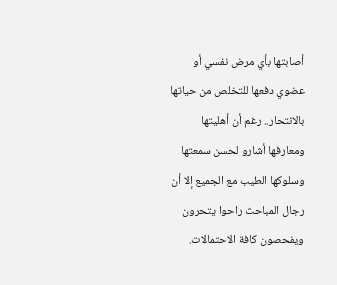أصابتها بأي مرض نفسي أو عضوي دفعها للتخلص من حياتها بالانتحار.. رغم أن أهليتها ومعارفها أشارو لحسن سمعتها وسلوكها الطيب مع الجميع إلا أن رجال المباحث راحوا يتحرون ويفحصون كافة الاحتمالات.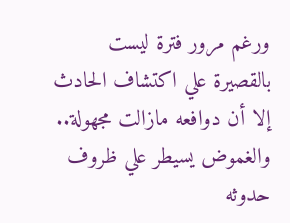ورغم مرور فترة ليست بالقصيرة علي اكتشاف الحادث إلا أن دوافعه مازالت مجهولة.. والغموض يسيطر علي ظروف حدوثه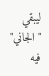ليبقي "الجاني" فيه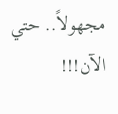مجهولاً.. حتي الآن!!!